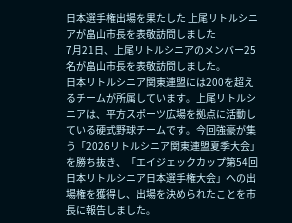日本選手権出場を果たした 上尾リトルシニアが畠山市長を表敬訪問しました
7月21日、上尾リトルシニアのメンバー25名が畠山市長を表敬訪問しました。
日本リトルシニア関東連盟には200を超えるチームが所属しています。上尾リトルシニアは、平方スポーツ広場を拠点に活動している硬式野球チームです。今回強豪が集う「2026リトルシニア関東連盟夏季大会」を勝ち抜き、「エイジェックカップ第54回日本リトルシニア日本選手権大会」への出場権を獲得し、出場を決められたことを市長に報告しました。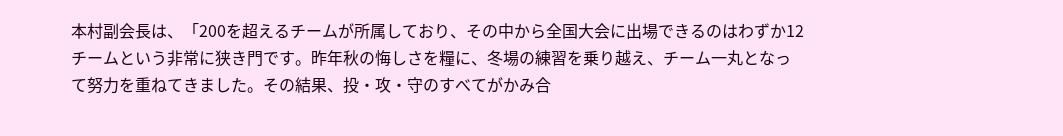本村副会長は、「200を超えるチームが所属しており、その中から全国大会に出場できるのはわずか12チームという非常に狭き門です。昨年秋の悔しさを糧に、冬場の練習を乗り越え、チーム一丸となって努力を重ねてきました。その結果、投・攻・守のすべてがかみ合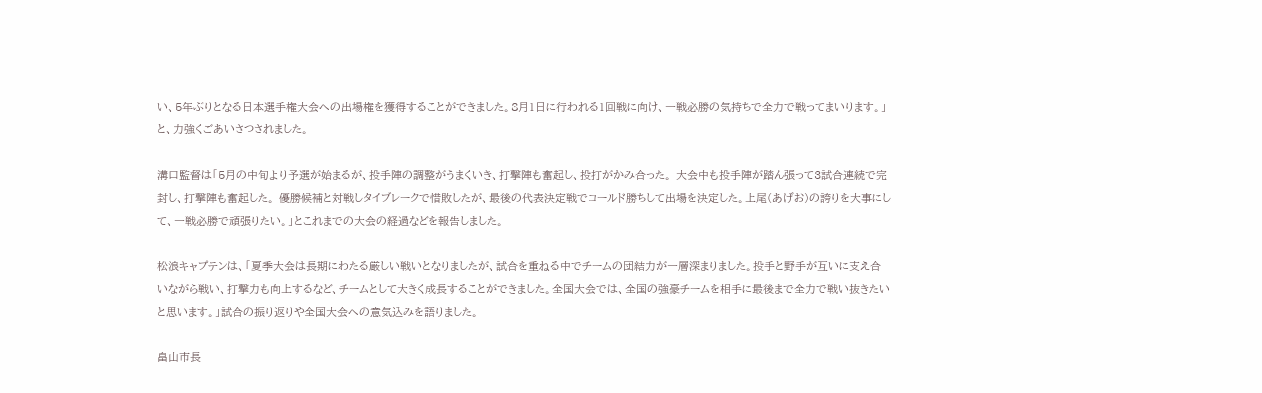い、5年ぶりとなる日本選手権大会への出場権を獲得することができました。8月1日に行われる1回戦に向け、一戦必勝の気持ちで全力で戦ってまいります。」と、力強くごあいさつされました。

溝口監督は「5月の中旬より予選が始まるが、投手陣の調整がうまくいき、打撃陣も奮起し、投打がかみ合った。 大会中も投手陣が踏ん張って3試合連続で完封し、打撃陣も奮起した。 優勝候補と対戦しタイブレークで惜敗したが、最後の代表決定戦でコールド勝ちして出場を決定した。上尾(あげお)の誇りを大事にして、一戦必勝で頑張りたい。」とこれまでの大会の経過などを報告しました。

松浪キャプテンは、「夏季大会は長期にわたる厳しい戦いとなりましたが、試合を重ねる中でチームの団結力が一層深まりました。投手と野手が互いに支え合いながら戦い、打撃力も向上するなど、チームとして大きく成長することができました。全国大会では、全国の強豪チームを相手に最後まで全力で戦い抜きたいと思います。」試合の振り返りや全国大会への意気込みを語りました。

畠山市長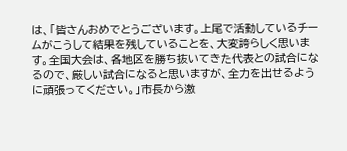は、「皆さんおめでとうございます。上尾で活動しているチームがこうして結果を残していることを、大変誇らしく思います。全国大会は、各地区を勝ち抜いてきた代表との試合になるので、厳しい試合になると思いますが、全力を出せるように頑張ってください。」市長から激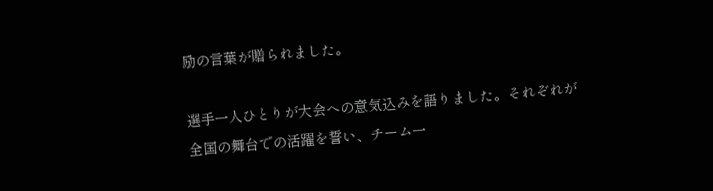励の言葉が贈られました。

選手一人ひとりが大会への意気込みを語りました。それぞれが全国の舞台での活躍を誓い、チーム一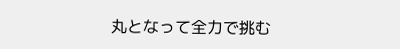丸となって全力で挑む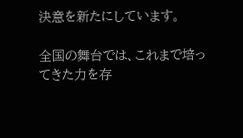決意を新たにしています。

全国の舞台では、これまで培ってきた力を存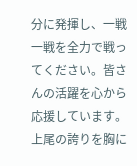分に発揮し、一戦一戦を全力で戦ってください。皆さんの活躍を心から応援しています。
上尾の誇りを胸に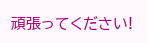頑張ってください!